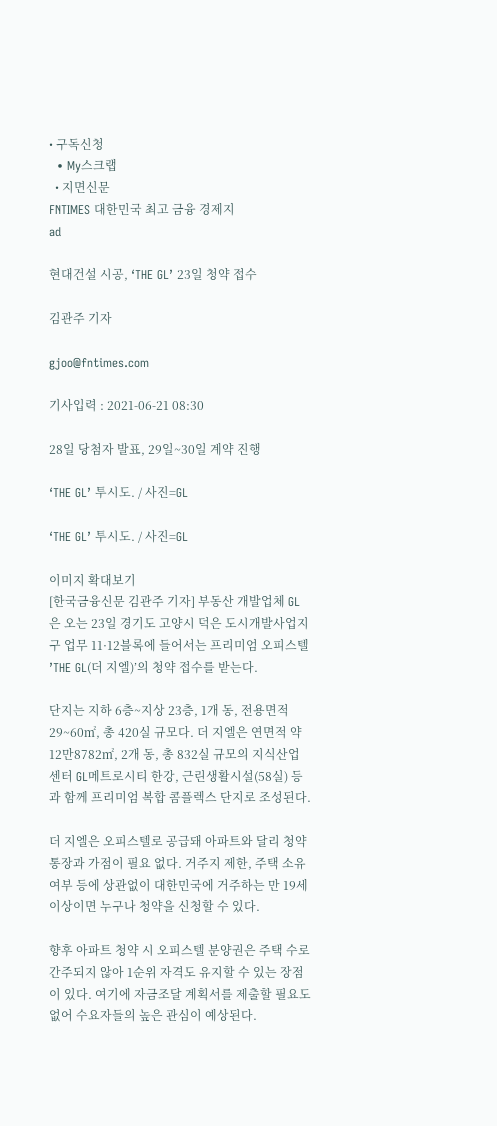• 구독신청
  • My스크랩
  • 지면신문
FNTIMES 대한민국 최고 금융 경제지
ad

현대건설 시공, ‘THE GL’ 23일 청약 접수

김관주 기자

gjoo@fntimes.com

기사입력 : 2021-06-21 08:30

28일 당첨자 발표, 29일~30일 계약 진행

‘THE GL’ 투시도. / 사진=GL

‘THE GL’ 투시도. / 사진=GL

이미지 확대보기
[한국금융신문 김관주 기자] 부동산 개발업체 GL은 오는 23일 경기도 고양시 덕은 도시개발사업지구 업무 11·12블록에 들어서는 프리미엄 오피스텔 ’THE GL(더 지엘)’의 청약 접수를 받는다.

단지는 지하 6층~지상 23층, 1개 동, 전용면적 29~60㎡, 총 420실 규모다. 더 지엘은 연면적 약 12만8782㎡, 2개 동, 총 832실 규모의 지식산업센터 GL메트로시티 한강, 근린생활시설(58실) 등과 함께 프리미엄 복합 콤플렉스 단지로 조성된다.

더 지엘은 오피스텔로 공급돼 아파트와 달리 청약 통장과 가점이 필요 없다. 거주지 제한, 주택 소유 여부 등에 상관없이 대한민국에 거주하는 만 19세 이상이면 누구나 청약을 신청할 수 있다.

향후 아파트 청약 시 오피스텔 분양권은 주택 수로 간주되지 않아 1순위 자격도 유지할 수 있는 장점이 있다. 여기에 자금조달 계획서를 제출할 필요도 없어 수요자들의 높은 관심이 예상된다.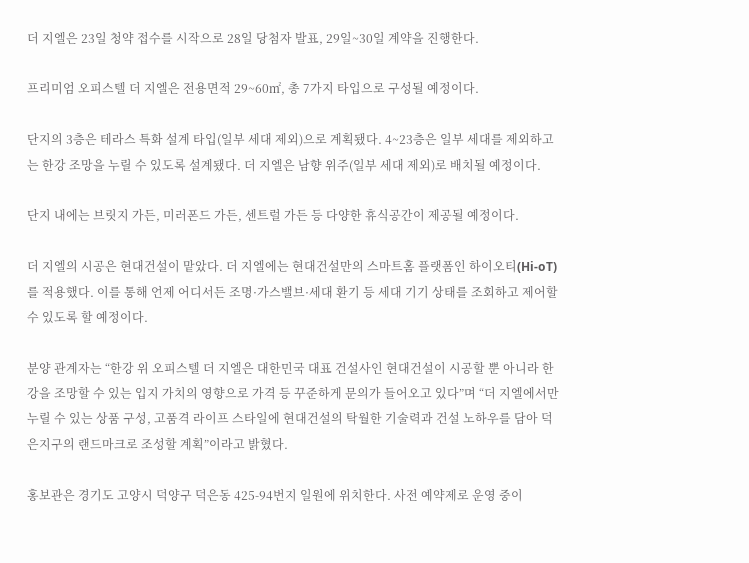더 지엘은 23일 청약 접수를 시작으로 28일 당첨자 발표, 29일~30일 계약을 진행한다.

프리미엄 오피스텔 더 지엘은 전용면적 29~60㎡, 총 7가지 타입으로 구성될 예정이다.

단지의 3층은 테라스 특화 설계 타입(일부 세대 제외)으로 계획됐다. 4~23층은 일부 세대를 제외하고는 한강 조망을 누릴 수 있도록 설계됐다. 더 지엘은 남향 위주(일부 세대 제외)로 배치될 예정이다.

단지 내에는 브릿지 가든, 미러폰드 가든, 센트럴 가든 등 다양한 휴식공간이 제공될 예정이다.

더 지엘의 시공은 현대건설이 맡았다. 더 지엘에는 현대건설만의 스마트홈 플랫폼인 하이오티(Hi-oT)를 적용했다. 이를 통해 언제 어디서든 조명·가스밸브·세대 환기 등 세대 기기 상태를 조회하고 제어할 수 있도록 할 예정이다.

분양 관계자는 “한강 위 오피스텔 더 지엘은 대한민국 대표 건설사인 현대건설이 시공할 뿐 아니라 한강을 조망할 수 있는 입지 가치의 영향으로 가격 등 꾸준하게 문의가 들어오고 있다”며 “더 지엘에서만 누릴 수 있는 상품 구성, 고품격 라이프 스타일에 현대건설의 탁월한 기술력과 건설 노하우를 담아 덕은지구의 랜드마크로 조성할 계획”이라고 밝혔다.

홍보관은 경기도 고양시 덕양구 덕은동 425-94번지 일원에 위치한다. 사전 예약제로 운영 중이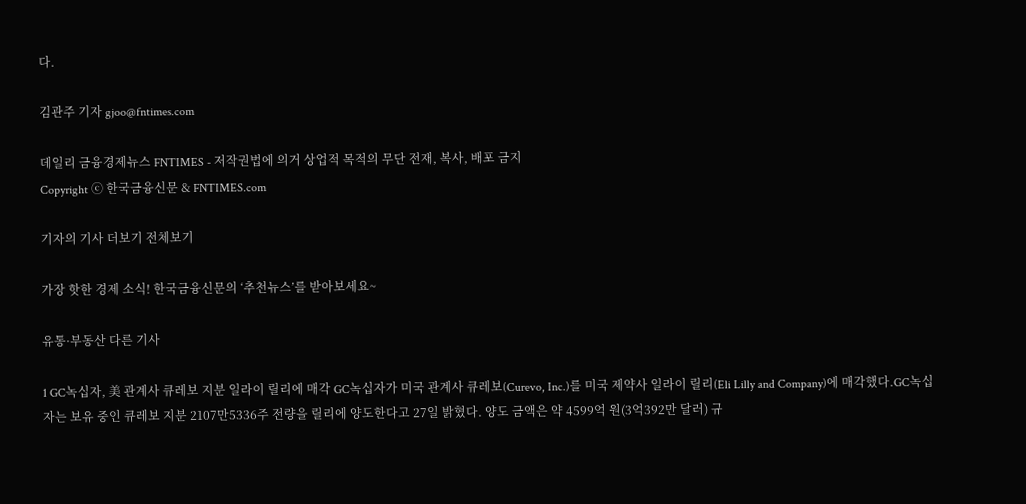다.

김관주 기자 gjoo@fntimes.com

데일리 금융경제뉴스 FNTIMES - 저작권법에 의거 상업적 목적의 무단 전재, 복사, 배포 금지
Copyright ⓒ 한국금융신문 & FNTIMES.com

기자의 기사 더보기 전체보기

가장 핫한 경제 소식! 한국금융신문의 ‘추천뉴스’를 받아보세요~

유통·부동산 다른 기사

1 GC녹십자, 美 관계사 큐레보 지분 일라이 릴리에 매각 GC녹십자가 미국 관계사 큐레보(Curevo, Inc.)를 미국 제약사 일라이 릴리(Eli Lilly and Company)에 매각했다.GC녹십자는 보유 중인 큐레보 지분 2107만5336주 전량을 릴리에 양도한다고 27일 밝혔다. 양도 금액은 약 4599억 원(3억392만 달러) 규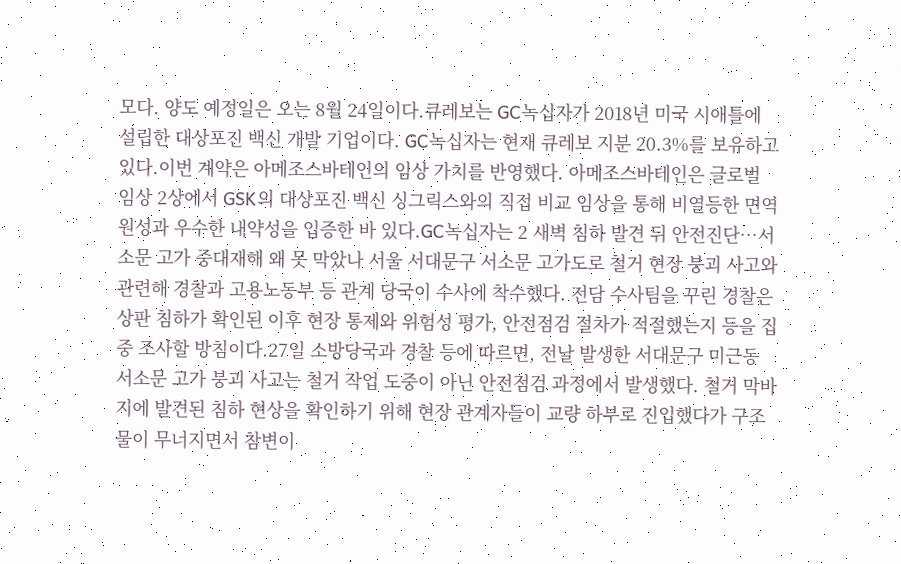모다. 양도 예정일은 오는 8월 24일이다.큐레보는 GC녹십자가 2018년 미국 시애틀에 설립한 대상포진 백신 개발 기업이다. GC녹십자는 현재 큐레보 지분 20.3%를 보유하고 있다.이번 계약은 아메조스바테인의 임상 가치를 반영했다. 아메조스바테인은 글로벌 임상 2상에서 GSK의 대상포진 백신 싱그릭스와의 직접 비교 임상을 통해 비열등한 면역원성과 우수한 내약성을 입증한 바 있다.GC녹십자는 2 새벽 침하 발견 뒤 안전진단…서소문 고가 중대재해 왜 못 막았나 서울 서대문구 서소문 고가도로 철거 현장 붕괴 사고와 관련해 경찰과 고용노동부 등 관계 당국이 수사에 착수했다. 전담 수사팀을 꾸린 경찰은 상판 침하가 확인된 이후 현장 통제와 위험성 평가, 안전점검 절차가 적절했는지 등을 집중 조사할 방침이다.27일 소방당국과 경찰 등에 따르면, 전날 발생한 서대문구 미근동 서소문 고가 붕괴 사고는 철거 작업 도중이 아닌 안전점검 과정에서 발생했다. 철거 막바지에 발견된 침하 현상을 확인하기 위해 현장 관계자들이 교량 하부로 진입했다가 구조물이 무너지면서 참변이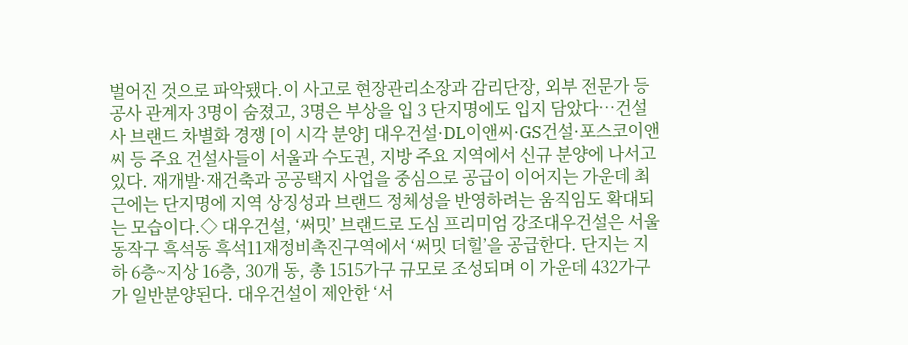벌어진 것으로 파악됐다.이 사고로 현장관리소장과 감리단장, 외부 전문가 등 공사 관계자 3명이 숨졌고, 3명은 부상을 입 3 단지명에도 입지 담았다…건설사 브랜드 차별화 경쟁 [이 시각 분양] 대우건설·DL이앤씨·GS건설·포스코이앤씨 등 주요 건설사들이 서울과 수도권, 지방 주요 지역에서 신규 분양에 나서고 있다. 재개발·재건축과 공공택지 사업을 중심으로 공급이 이어지는 가운데 최근에는 단지명에 지역 상징성과 브랜드 정체성을 반영하려는 움직임도 확대되는 모습이다.◇ 대우건설, ‘써밋’ 브랜드로 도심 프리미엄 강조대우건설은 서울 동작구 흑석동 흑석11재정비촉진구역에서 ‘써밋 더힐’을 공급한다. 단지는 지하 6층~지상 16층, 30개 동, 총 1515가구 규모로 조성되며 이 가운데 432가구가 일반분양된다. 대우건설이 제안한 ‘서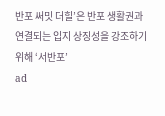반포 써밋 더힐’은 반포 생활권과 연결되는 입지 상징성을 강조하기 위해 ‘서반포’
ad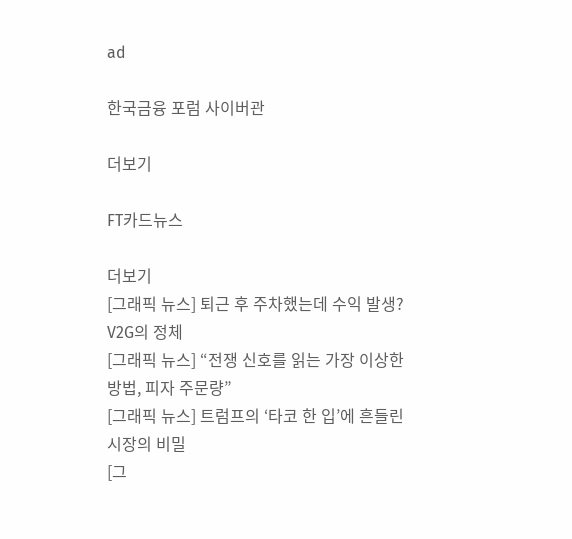ad

한국금융 포럼 사이버관

더보기

FT카드뉴스

더보기
[그래픽 뉴스] 퇴근 후 주차했는데 수익 발생? V2G의 정체
[그래픽 뉴스] “전쟁 신호를 읽는 가장 이상한 방법, 피자 주문량”
[그래픽 뉴스] 트럼프의 ‘타코 한 입’에 흔들린 시장의 비밀
[그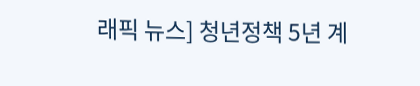래픽 뉴스] 청년정책 5년 계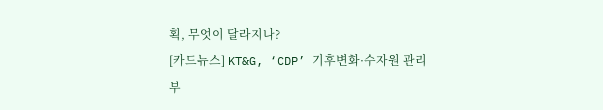획, 무엇이 달라지나?
[카드뉴스] KT&G, ‘CDP’ 기후변화·수자원 관리 부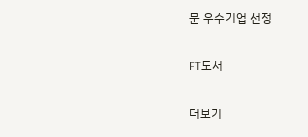문 우수기업 선정

FT도서

더보기